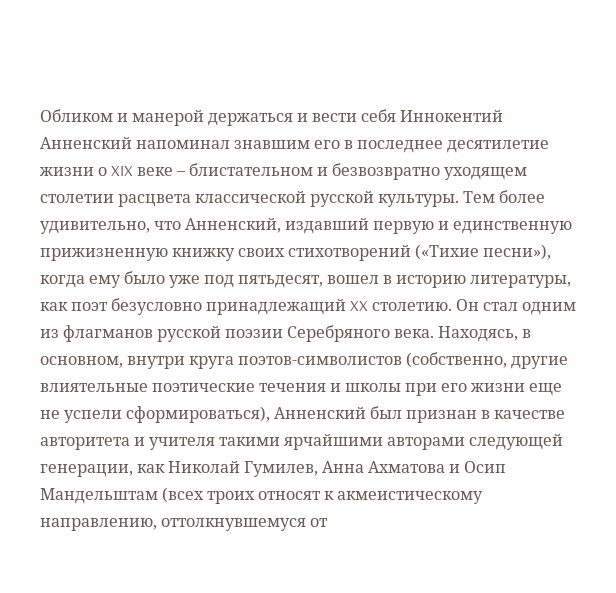Обликом и манерой держаться и вести себя Иннокентий Анненский напоминал знавшим его в последнее десятилетие жизни о XIX веке – блистательном и безвозвратно уходящем столетии расцвета классической русской культуры. Тем более удивительно, что Анненский, издавший первую и единственную прижизненную книжку своих стихотворений («Тихие песни»), когда ему было уже под пятьдесят, вошел в историю литературы, как поэт безусловно принадлежащий XX столетию. Он стал одним из флагманов русской поэзии Серебряного века. Находясь, в основном, внутри круга поэтов-символистов (собственно, другие влиятельные поэтические течения и школы при его жизни еще не успели сформироваться), Анненский был признан в качестве авторитета и учителя такими ярчайшими авторами следующей генерации, как Николай Гумилев, Анна Ахматова и Осип Мандельштам (всех троих относят к акмеистическому направлению, оттолкнувшемуся от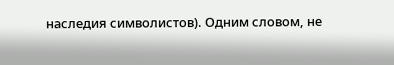наследия символистов). Одним словом, не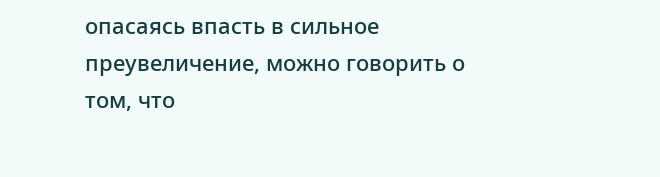опасаясь впасть в сильное преувеличение, можно говорить о том, что